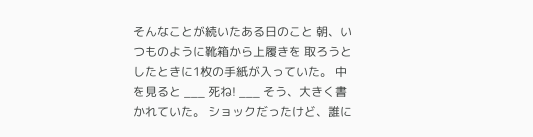そんなことが続いたある日のこと 朝、いつものように靴箱から上履きを 取ろうとしたときに1枚の手紙が入っていた。 中を見ると ___ 死ね! ___ そう、大きく書かれていた。 ショックだったけど、誰に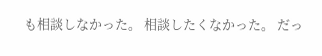も相談しなかった。 相談したくなかった。 だっ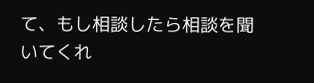て、もし相談したら相談を聞いてくれ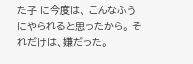た子 に今度は、 こんなふうにやられると思ったから。 それだけは、嫌だった。